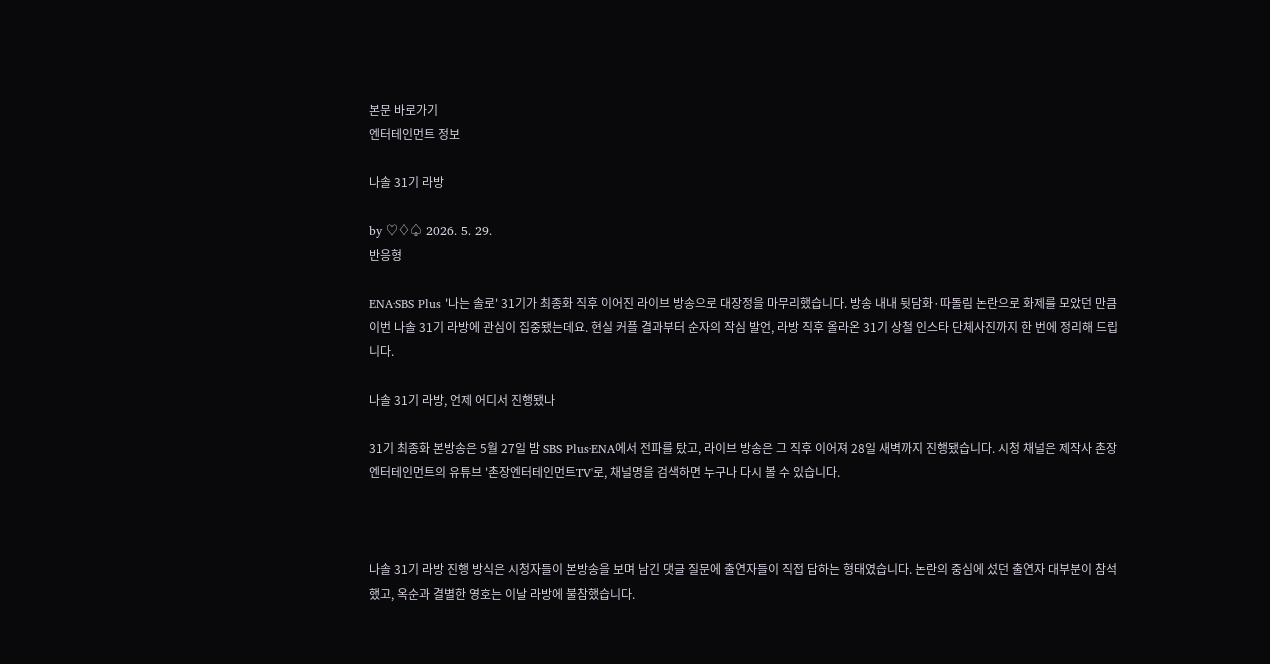본문 바로가기
엔터테인먼트 정보

나솔 31기 라방

by ♡♢♤ 2026. 5. 29.
반응형

ENA·SBS Plus '나는 솔로' 31기가 최종화 직후 이어진 라이브 방송으로 대장정을 마무리했습니다. 방송 내내 뒷담화·따돌림 논란으로 화제를 모았던 만큼 이번 나솔 31기 라방에 관심이 집중됐는데요. 현실 커플 결과부터 순자의 작심 발언, 라방 직후 올라온 31기 상철 인스타 단체사진까지 한 번에 정리해 드립니다.

나솔 31기 라방, 언제 어디서 진행됐나

31기 최종화 본방송은 5월 27일 밤 SBS Plus·ENA에서 전파를 탔고, 라이브 방송은 그 직후 이어져 28일 새벽까지 진행됐습니다. 시청 채널은 제작사 촌장엔터테인먼트의 유튜브 '촌장엔터테인먼트TV'로, 채널명을 검색하면 누구나 다시 볼 수 있습니다.



나솔 31기 라방 진행 방식은 시청자들이 본방송을 보며 남긴 댓글 질문에 출연자들이 직접 답하는 형태였습니다. 논란의 중심에 섰던 출연자 대부분이 참석했고, 옥순과 결별한 영호는 이날 라방에 불참했습니다.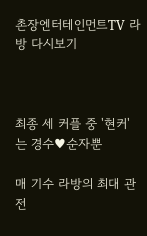촌장엔터테인먼트TV 라방 다시보기



최종 세 커플 중 '현커'는 경수♥순자뿐

매 기수 라방의 최대 관전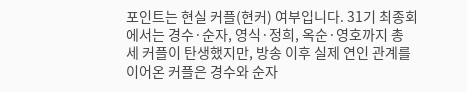포인트는 현실 커플(현커) 여부입니다. 31기 최종회에서는 경수·순자, 영식·정희, 옥순·영호까지 총 세 커플이 탄생했지만, 방송 이후 실제 연인 관계를 이어온 커플은 경수와 순자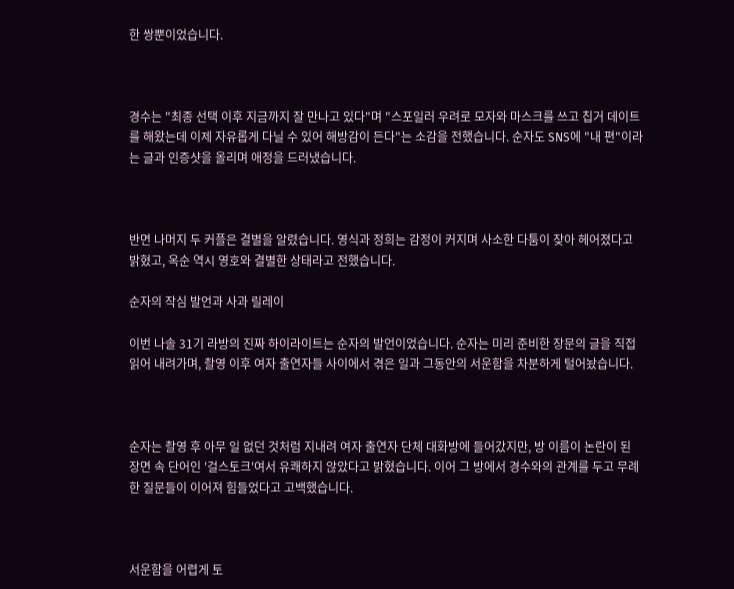한 쌍뿐이었습니다.



경수는 "최종 선택 이후 지금까지 잘 만나고 있다"며 "스포일러 우려로 모자와 마스크를 쓰고 칩거 데이트를 해왔는데 이제 자유롭게 다닐 수 있어 해방감이 든다"는 소감을 전했습니다. 순자도 SNS에 "내 편"이라는 글과 인증샷을 올리며 애정을 드러냈습니다.



반면 나머지 두 커플은 결별을 알렸습니다. 영식과 정희는 감정이 커지며 사소한 다툼이 잦아 헤어졌다고 밝혔고, 옥순 역시 영호와 결별한 상태라고 전했습니다.

순자의 작심 발언과 사과 릴레이

이번 나솔 31기 라방의 진짜 하이라이트는 순자의 발언이었습니다. 순자는 미리 준비한 장문의 글을 직접 읽어 내려가며, 촬영 이후 여자 출연자들 사이에서 겪은 일과 그동안의 서운함을 차분하게 털어놨습니다.



순자는 촬영 후 아무 일 없던 것처럼 지내려 여자 출연자 단체 대화방에 들어갔지만, 방 이름이 논란이 된 장면 속 단어인 '걸스토크'여서 유쾌하지 않았다고 밝혔습니다. 이어 그 방에서 경수와의 관계를 두고 무례한 질문들이 이어져 힘들었다고 고백했습니다.



서운함을 어렵게 토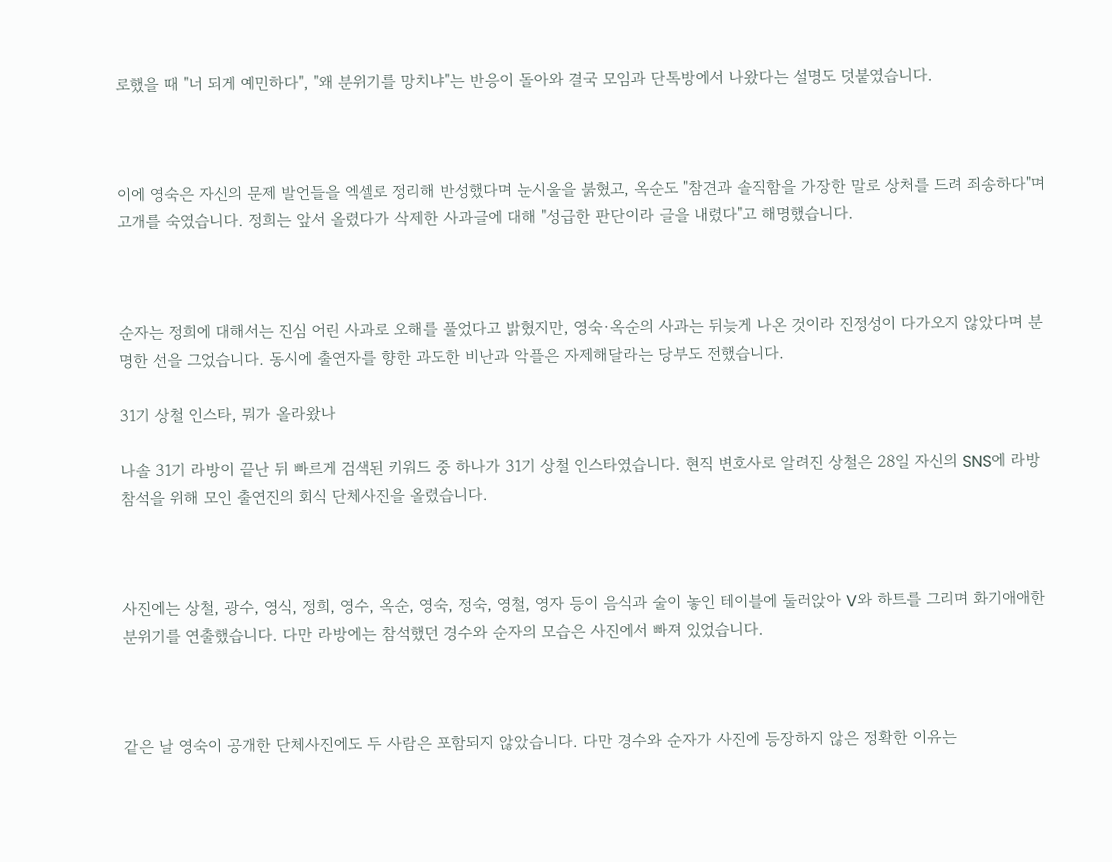로했을 때 "너 되게 예민하다", "왜 분위기를 망치냐"는 반응이 돌아와 결국 모임과 단톡방에서 나왔다는 설명도 덧붙였습니다.



이에 영숙은 자신의 문제 발언들을 엑셀로 정리해 반성했다며 눈시울을 붉혔고, 옥순도 "참견과 솔직함을 가장한 말로 상처를 드려 죄송하다"며 고개를 숙였습니다. 정희는 앞서 올렸다가 삭제한 사과글에 대해 "성급한 판단이라 글을 내렸다"고 해명했습니다.



순자는 정희에 대해서는 진심 어린 사과로 오해를 풀었다고 밝혔지만, 영숙·옥순의 사과는 뒤늦게 나온 것이라 진정성이 다가오지 않았다며 분명한 선을 그었습니다. 동시에 출연자를 향한 과도한 비난과 악플은 자제해달라는 당부도 전했습니다.

31기 상철 인스타, 뭐가 올라왔나

나솔 31기 라방이 끝난 뒤 빠르게 검색된 키워드 중 하나가 31기 상철 인스타였습니다. 현직 변호사로 알려진 상철은 28일 자신의 SNS에 라방 참석을 위해 모인 출연진의 회식 단체사진을 올렸습니다.



사진에는 상철, 광수, 영식, 정희, 영수, 옥순, 영숙, 정숙, 영철, 영자 등이 음식과 술이 놓인 테이블에 둘러앉아 V와 하트를 그리며 화기애애한 분위기를 연출했습니다. 다만 라방에는 참석했던 경수와 순자의 모습은 사진에서 빠져 있었습니다.



같은 날 영숙이 공개한 단체사진에도 두 사람은 포함되지 않았습니다. 다만 경수와 순자가 사진에 등장하지 않은 정확한 이유는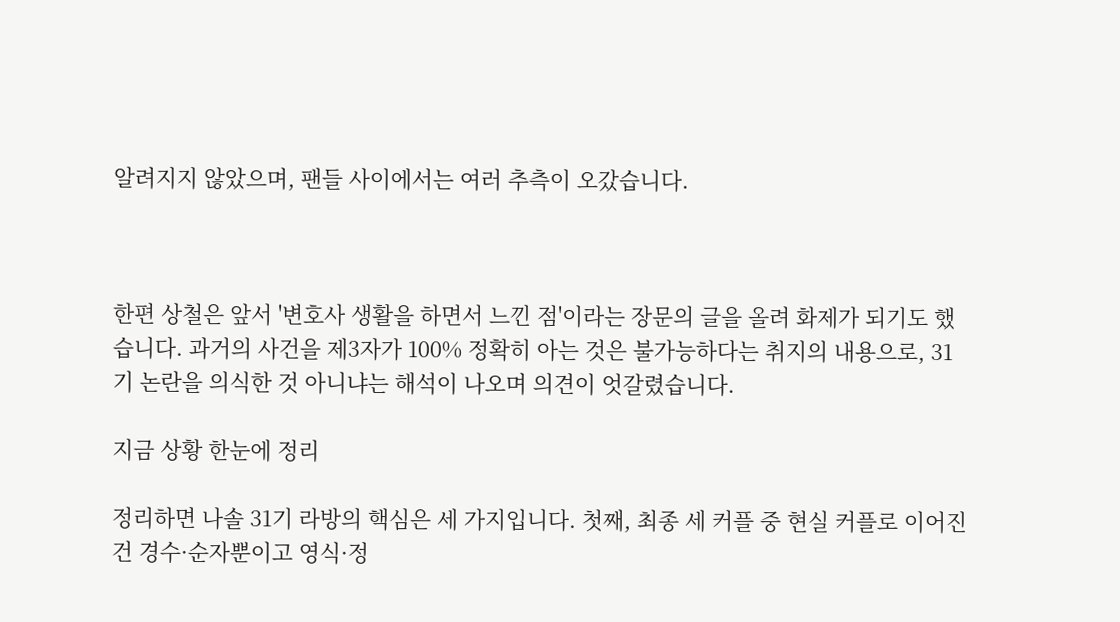알려지지 않았으며, 팬들 사이에서는 여러 추측이 오갔습니다.



한편 상철은 앞서 '변호사 생활을 하면서 느낀 점'이라는 장문의 글을 올려 화제가 되기도 했습니다. 과거의 사건을 제3자가 100% 정확히 아는 것은 불가능하다는 취지의 내용으로, 31기 논란을 의식한 것 아니냐는 해석이 나오며 의견이 엇갈렸습니다.

지금 상황 한눈에 정리

정리하면 나솔 31기 라방의 핵심은 세 가지입니다. 첫째, 최종 세 커플 중 현실 커플로 이어진 건 경수·순자뿐이고 영식·정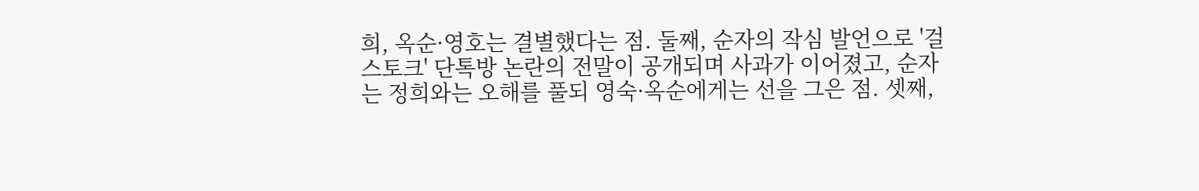희, 옥순·영호는 결별했다는 점. 둘째, 순자의 작심 발언으로 '걸스토크' 단톡방 논란의 전말이 공개되며 사과가 이어졌고, 순자는 정희와는 오해를 풀되 영숙·옥순에게는 선을 그은 점. 셋째,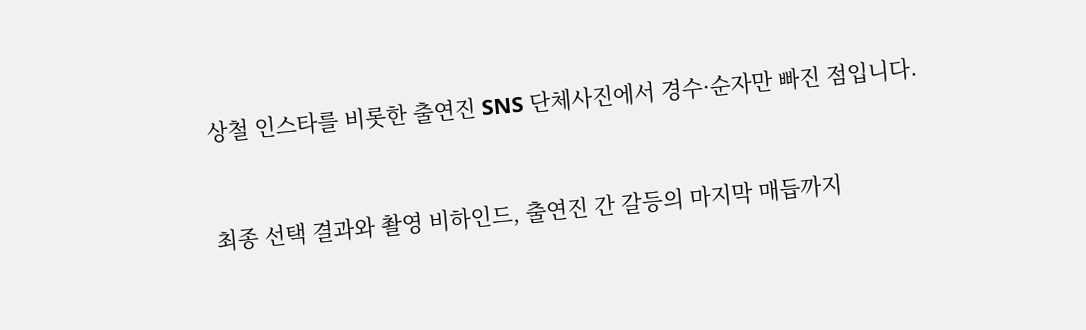상철 인스타를 비롯한 출연진 SNS 단체사진에서 경수·순자만 빠진 점입니다.



최종 선택 결과와 촬영 비하인드, 출연진 간 갈등의 마지막 매듭까지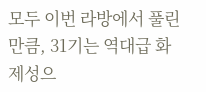모두 이번 라방에서 풀린 만큼, 31기는 역대급 화제성으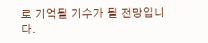로 기억될 기수가 될 전망입니다.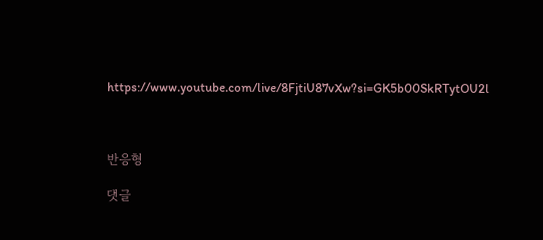https://www.youtube.com/live/8FjtiU87vXw?si=GK5b00SkRTytOU2l



반응형

댓글